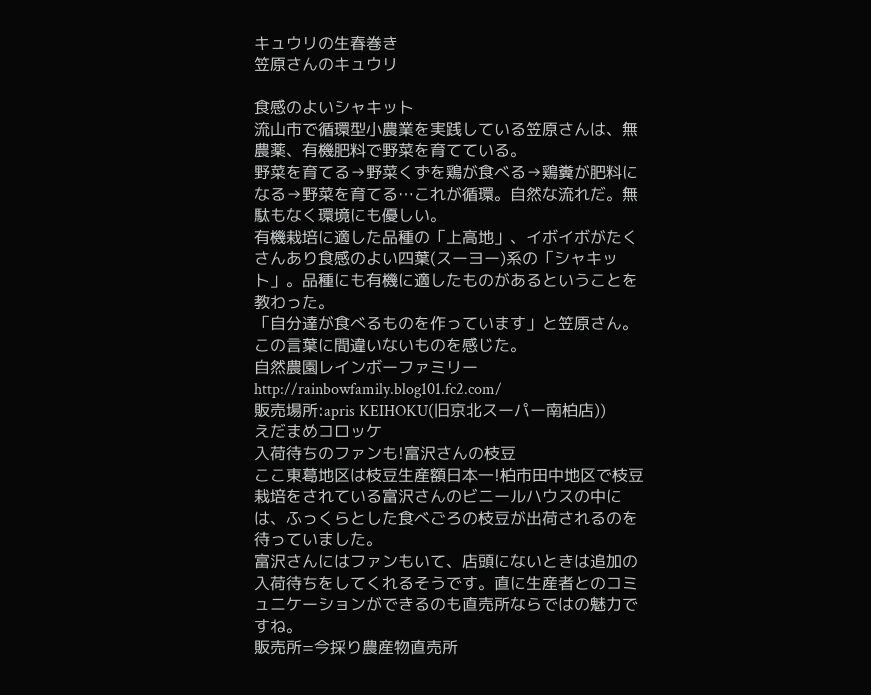キュウリの生春巻き
笠原さんのキュウリ

食感のよいシャキット
流山市で循環型小農業を実践している笠原さんは、無農薬、有機肥料で野菜を育てている。
野菜を育てる→野菜くずを鶏が食べる→鶏糞が肥料になる→野菜を育てる…これが循環。自然な流れだ。無駄もなく環境にも優しい。
有機栽培に適した品種の「上高地」、イボイボがたくさんあり食感のよい四葉(スーヨー)系の「シャキット」。品種にも有機に適したものがあるということを教わった。
「自分達が食べるものを作っています」と笠原さん。この言葉に間違いないものを感じた。
自然農園レインボーファミリー http://rainbowfamily.blog101.fc2.com/
販売場所:apris KEIHOKU(旧京北スーパー南柏店))
えだまめコロッケ
入荷待ちのファンも!富沢さんの枝豆
ここ東葛地区は枝豆生産額日本一!柏市田中地区で枝豆栽培をされている富沢さんのビニールハウスの中には、ふっくらとした食べごろの枝豆が出荷されるのを待っていました。
富沢さんにはファンもいて、店頭にないときは追加の入荷待ちをしてくれるそうです。直に生産者とのコミュニケーションができるのも直売所ならではの魅力ですね。
販売所=今採り農産物直売所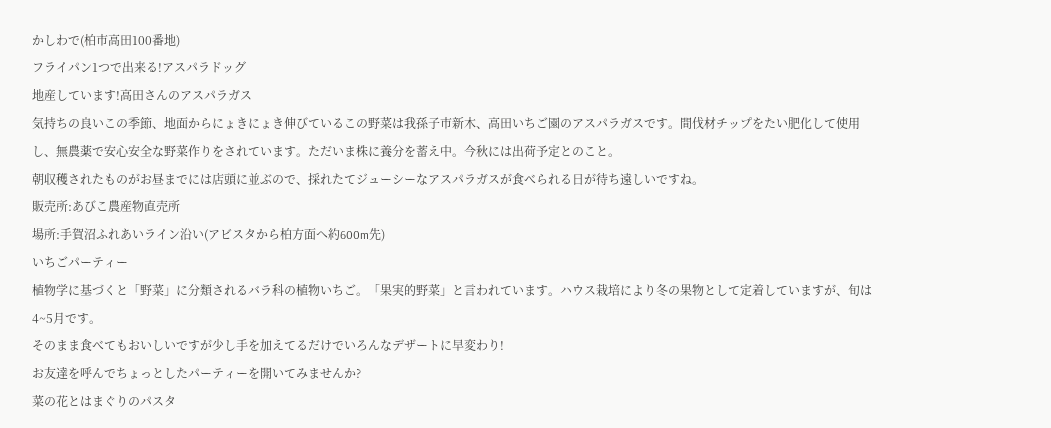かしわで(柏市高田100番地)
フライパン1つで出来る!アスパラドッグ
地産しています!高田さんのアスパラガス
気持ちの良いこの季節、地面からにょきにょき伸びているこの野菜は我孫子市新木、高田いちご園のアスパラガスです。間伐材チップをたい肥化して使用し、無農薬で安心安全な野菜作りをされています。ただいま株に養分を蓄え中。今秋には出荷予定とのこと。
朝収穫されたものがお昼までには店頭に並ぶので、採れたてジューシーなアスパラガスが食べられる日が待ち遠しいですね。
販売所:あびこ農産物直売所
場所:手賀沼ふれあいライン沿い(アビスタから柏方面へ約600m先)
いちごパーティー
植物学に基づくと「野菜」に分類されるバラ科の植物いちご。「果実的野菜」と言われています。ハウス栽培により冬の果物として定着していますが、旬は4~5月です。
そのまま食べてもおいしいですが少し手を加えてるだけでいろんなデザートに早変わり!
お友達を呼んでちょっとしたパーティーを開いてみませんか?
菜の花とはまぐりのパスタ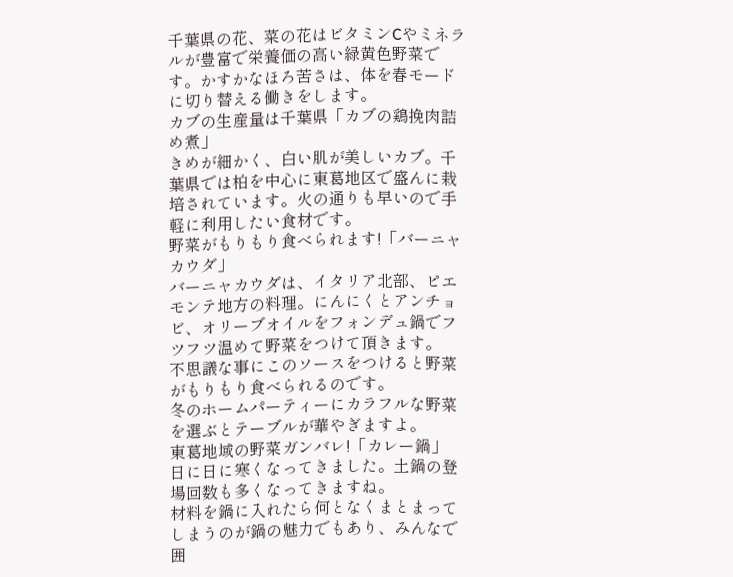千葉県の花、菜の花はビタミンCやミネラルが豊富で栄養価の高い緑黄色野菜です。かすかなほろ苦さは、体を春モードに切り替える働きをします。
カブの生産量は千葉県「カブの鶏挽肉詰め煮」
きめが細かく、白い肌が美しいカブ。千葉県では柏を中心に東葛地区で盛んに栽培されています。火の通りも早いので手軽に利用したい食材です。
野菜がもりもり食べられます!「バーニャカウダ」
バーニャカウダは、イタリア北部、ピエモンテ地方の料理。にんにくとアンチョビ、オリーブオイルをフォンデュ鍋でフツフツ温めて野菜をつけて頂きます。
不思議な事にこのソースをつけると野菜がもりもり食べられるのです。
冬のホームパーティーにカラフルな野菜を選ぶとテーブルが華やぎますよ。
東葛地域の野菜ガンバレ!「カレー鍋」
日に日に寒くなってきました。土鍋の登場回数も多くなってきますね。
材料を鍋に入れたら何となくまとまってしまうのが鍋の魅力でもあり、みんなで囲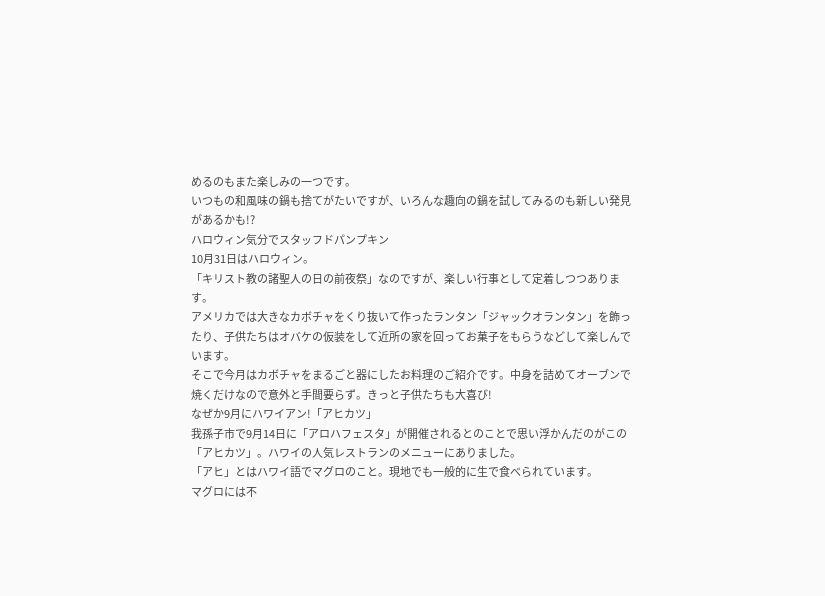めるのもまた楽しみの一つです。
いつもの和風味の鍋も捨てがたいですが、いろんな趣向の鍋を試してみるのも新しい発見があるかも!?
ハロウィン気分でスタッフドパンプキン
10月31日はハロウィン。
「キリスト教の諸聖人の日の前夜祭」なのですが、楽しい行事として定着しつつあります。
アメリカでは大きなカボチャをくり抜いて作ったランタン「ジャックオランタン」を飾ったり、子供たちはオバケの仮装をして近所の家を回ってお菓子をもらうなどして楽しんでいます。
そこで今月はカボチャをまるごと器にしたお料理のご紹介です。中身を詰めてオーブンで焼くだけなので意外と手間要らず。きっと子供たちも大喜び!
なぜか9月にハワイアン!「アヒカツ」
我孫子市で9月14日に「アロハフェスタ」が開催されるとのことで思い浮かんだのがこの「アヒカツ」。ハワイの人気レストランのメニューにありました。
「アヒ」とはハワイ語でマグロのこと。現地でも一般的に生で食べられています。
マグロには不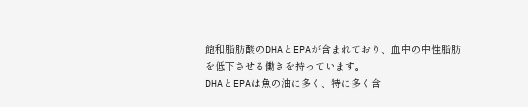飽和脂肪酸のDHAとEPAが含まれており、血中の中性脂肪を低下させる働きを持っています。
DHAとEPAは魚の油に多く、特に多く含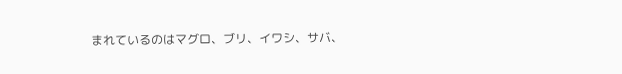まれているのはマグロ、ブリ、イワシ、サバ、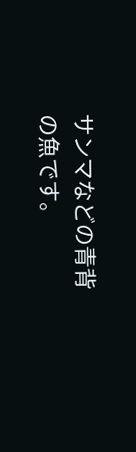サンマなどの青背の魚です。